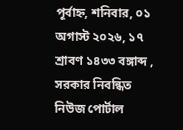পূর্বাহ্ন, শনিবার, ০১ অগাস্ট ২০২৬, ১৭ শ্রাবণ ১৪৩৩ বঙ্গাব্দ , সরকার নিবন্ধিত নিউজ পোর্টাল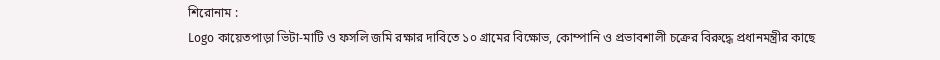শিরোনাম :
Logo কায়েতপাড়া ভিটা-মাটি ও ফসলি জমি রক্ষার দাবিতে ১০ গ্রামের বিক্ষোভ, কোম্পানি ও প্রভাবশালী চক্রের বিরুদ্ধে প্রধানমন্ত্রীর কাছে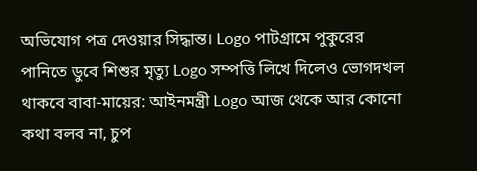অভিযোগ পত্র দেওয়ার সিদ্ধান্ত। Logo পাটগ্রামে পুকুরের পানিতে ডুবে শিশুর মৃত্যু Logo সম্পত্তি লিখে দিলেও ভোগদখল থাকবে বাবা-মায়ের: আইনমন্ত্রী Logo আজ থেকে আর কোনো কথা বলব না, চুপ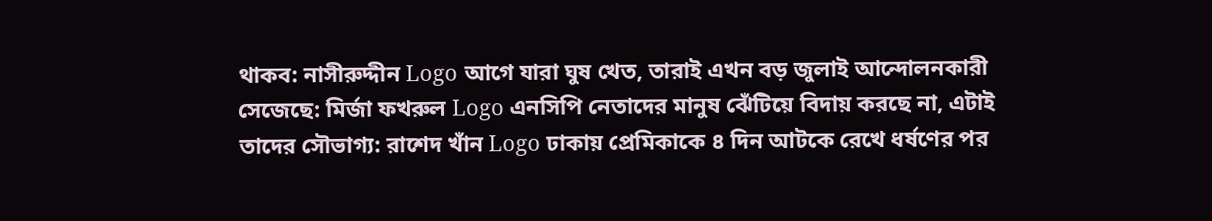থাকব: নাসীরুদ্দীন Logo আগে যারা ঘুষ খেত, তারাই এখন বড় জুলাই আন্দোলনকারী সেজেছে: মির্জা ফখরুল Logo এনসিপি নেতাদের মানুষ ঝেঁটিয়ে বিদায় করছে না, এটাই তাদের সৌভাগ্য: রাশেদ খাঁন Logo ঢাকায় প্রেমিকাকে ৪ দিন আটকে রেখে ধর্ষণের পর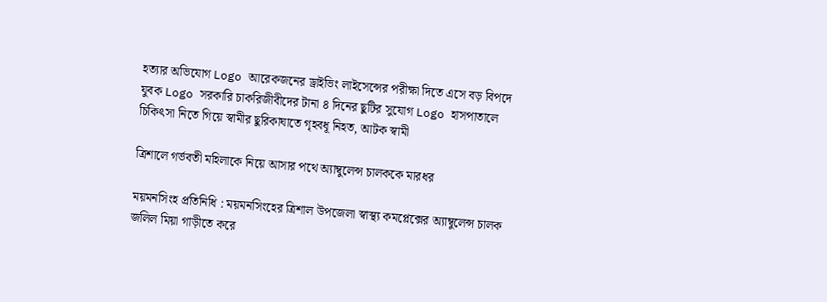হত্যার অভিযোগ Logo আরেকজনের ড্রাইভিং লাইসেন্সের পরীক্ষা দিতে এসে বড় বিপদে যুবক Logo সরকারি চাকরিজীবীদের টানা ৪ দিনের ছুটির সুযোগ Logo হাসপাতালে চিকিৎসা নিতে গিয়ে স্বামীর ছুরিকাঘাতে গৃহবধূ নিহত, আটক স্বামী

ত্রিশালে গর্ভবতী মহিলাকে নিয়ে আসার পথে অ্যাম্বুলেন্স চালককে মারধর

ময়মনসিংহ প্রতিনিধি : ময়মনসিংহের ত্রিশাল উপজেলা স্বাস্থ্য কমপ্লেক্সের অ্যাম্বুলেন্স চালক জলিল মিয়া গাড়ীতে করে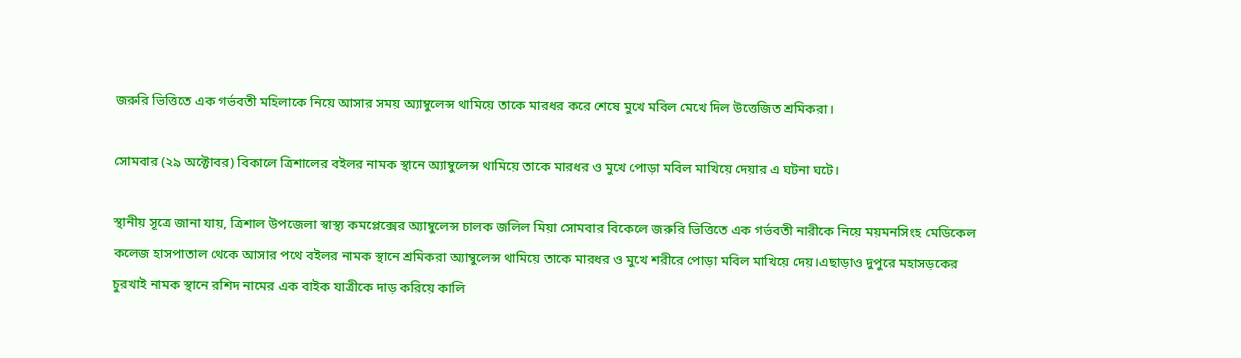জরুরি ভিত্তিতে এক গর্ভবতী মহিলাকে নিয়ে আসার সময় অ্যাম্বুলেন্স থামিয়ে তাকে মারধর করে শেষে মুখে মবিল মেখে দিল উত্তেজিত শ্রমিকরা।

সোমবার (২৯ অক্টোবর) বিকালে ত্রিশালের বইলর নামক স্থানে অ্যাম্বুলেন্স থামিয়ে তাকে মারধর ও মুখে পোড়া মবিল মাখিয়ে দেয়ার এ ঘটনা ঘটে।

স্থানীয় সূত্রে জানা যায়, ত্রিশাল উপজেলা স্বাস্থ্য কমপ্লেক্সের অ্যাম্বুলেন্স চালক জলিল মিয়া সোমবার বিকেলে জরুরি ভিত্তিতে এক গর্ভবতী নারীকে নিয়ে ময়মনসিংহ মেডিকেল কলেজ হাসপাতাল থেকে আসার পথে বইলর নামক স্থানে শ্রমিকরা অ্যাম্বুলেন্স থামিয়ে তাকে মারধর ও মুখে শরীরে পোড়া মবিল মাখিয়ে দেয়।এছাড়াও দুপুরে মহাসড়কের চুরখাই নামক স্থানে রশিদ নামের এক বাইক যাত্রীকে দাড় করিয়ে কালি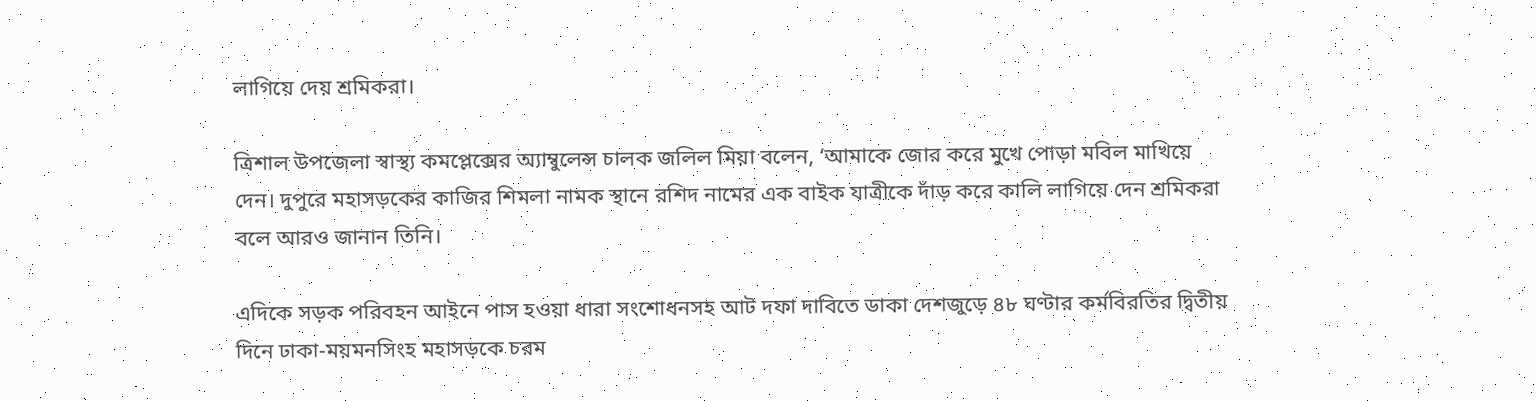লাগিয়ে দেয় শ্রমিকরা।

ত্রিশাল উপজেলা স্বাস্থ্য কমপ্লেক্সের অ্যাম্বুলেন্স চালক জলিল মিয়া বলেন, ‘আমাকে জোর করে মুখে পোড়া মবিল মাখিয়ে দেন। দুপুরে মহাসড়কের কাজির শিমলা নামক স্থানে রশিদ নামের এক বাইক যাত্রীকে দাঁড় করে কালি লাগিয়ে দেন শ্রমিকরা বলে আরও জানান তিনি।

এদিকে সড়ক পরিবহন আইনে পাস হওয়া ধারা সংশোধনসহ আট দফা দাবিতে ডাকা দেশজুড়ে ৪৮ ঘণ্টার কর্মবিরতির দ্বিতীয় দিনে ঢাকা-ময়মনসিংহ মহাসড়কে চরম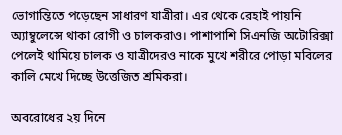ভোগান্তিতে পড়েছেন সাধারণ যাত্রীরা। এর থেকে রেহাই পায়নি অ্যাম্বুলেন্সে থাকা রোগী ও চালকরাও। পাশাপাশি সিএনজি অটোরিক্সা পেলেই থামিয়ে চালক ও যাত্রীদেরও নাকে মুখে শরীরে পোড়া মবিলের কালি মেখে দিচ্ছে উত্তেজিত শ্রমিকরা।

অবরোধের ২য় দিনে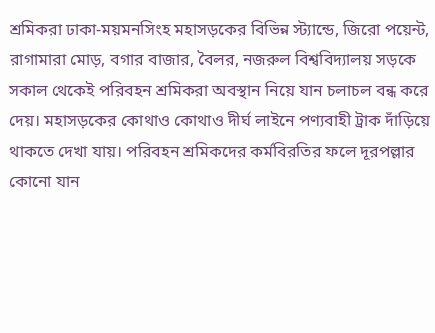শ্রমিকরা ঢাকা-ময়মনসিংহ মহাসড়কের বিভিন্ন স্ট্যান্ডে, জিরো পয়েন্ট, রাগামারা মোড়, বগার বাজার, বৈলর, নজরুল বিশ্ববিদ্যালয় সড়কে সকাল থেকেই পরিবহন শ্রমিকরা অবস্থান নিয়ে যান চলাচল বন্ধ করে দেয়। মহাসড়কের কোথাও কোথাও দীর্ঘ লাইনে পণ্যবাহী ট্রাক দাঁড়িয়ে থাকতে দেখা যায়। পরিবহন শ্রমিকদের কর্মবিরতির ফলে দূরপল্লার কোনো যান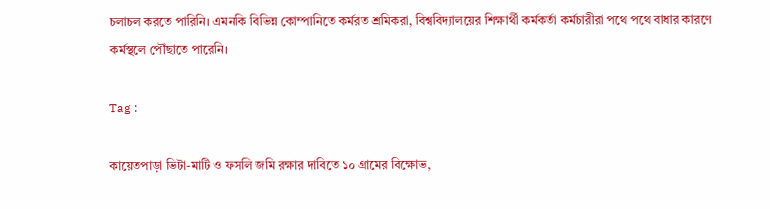চলাচল করতে পারিনি। এমনকি বিভিন্ন কোম্পানিতে কর্মরত শ্রমিকরা, বিশ্ববিদ্যালয়ের শিক্ষার্থী কর্মকর্তা কর্মচারীরা পথে পথে বাধার কারণে কর্মস্থলে পৌঁছাতে পারেনি।

Tag :

কায়েতপাড়া ভিটা-মাটি ও ফসলি জমি রক্ষার দাবিতে ১০ গ্রামের বিক্ষোভ,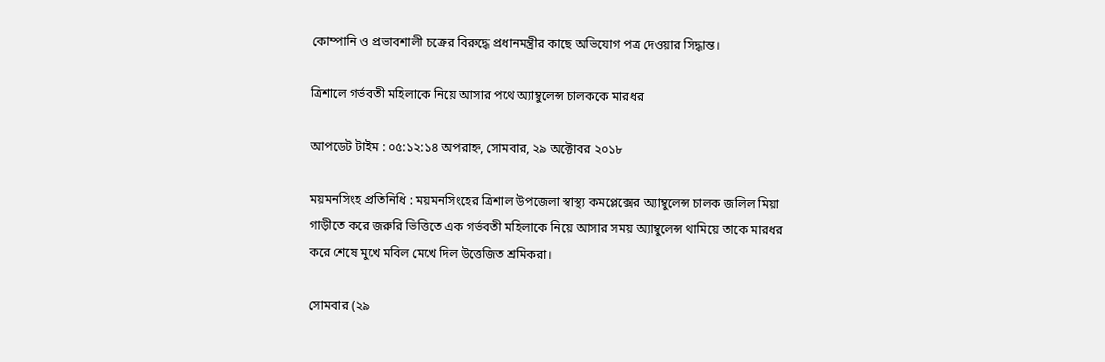কোম্পানি ও প্রভাবশালী চক্রের বিরুদ্ধে প্রধানমন্ত্রীর কাছে অভিযোগ পত্র দেওয়ার সিদ্ধান্ত।

ত্রিশালে গর্ভবতী মহিলাকে নিয়ে আসার পথে অ্যাম্বুলেন্স চালককে মারধর

আপডেট টাইম : ০৫:১২:১৪ অপরাহ্ন, সোমবার, ২৯ অক্টোবর ২০১৮

ময়মনসিংহ প্রতিনিধি : ময়মনসিংহের ত্রিশাল উপজেলা স্বাস্থ্য কমপ্লেক্সের অ্যাম্বুলেন্স চালক জলিল মিয়া গাড়ীতে করে জরুরি ভিত্তিতে এক গর্ভবতী মহিলাকে নিয়ে আসার সময় অ্যাম্বুলেন্স থামিয়ে তাকে মারধর করে শেষে মুখে মবিল মেখে দিল উত্তেজিত শ্রমিকরা।

সোমবার (২৯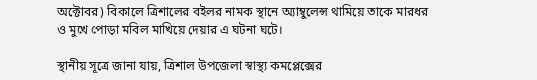অক্টোবর) বিকালে ত্রিশালের বইলর নামক স্থানে অ্যাম্বুলেন্স থামিয়ে তাকে মারধর ও মুখে পোড়া মবিল মাখিয়ে দেয়ার এ ঘটনা ঘটে।

স্থানীয় সূত্রে জানা যায়, ত্রিশাল উপজেলা স্বাস্থ্য কমপ্লেক্সের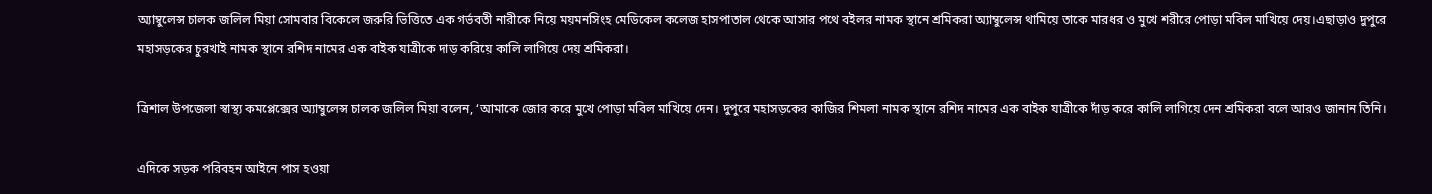অ্যাম্বুলেন্স চালক জলিল মিয়া সোমবার বিকেলে জরুরি ভিত্তিতে এক গর্ভবতী নারীকে নিয়ে ময়মনসিংহ মেডিকেল কলেজ হাসপাতাল থেকে আসার পথে বইলর নামক স্থানে শ্রমিকরা অ্যাম্বুলেন্স থামিয়ে তাকে মারধর ও মুখে শরীরে পোড়া মবিল মাখিয়ে দেয়।এছাড়াও দুপুরে মহাসড়কের চুরখাই নামক স্থানে রশিদ নামের এক বাইক যাত্রীকে দাড় করিয়ে কালি লাগিয়ে দেয় শ্রমিকরা।

ত্রিশাল উপজেলা স্বাস্থ্য কমপ্লেক্সের অ্যাম্বুলেন্স চালক জলিল মিয়া বলেন, ‘আমাকে জোর করে মুখে পোড়া মবিল মাখিয়ে দেন। দুপুরে মহাসড়কের কাজির শিমলা নামক স্থানে রশিদ নামের এক বাইক যাত্রীকে দাঁড় করে কালি লাগিয়ে দেন শ্রমিকরা বলে আরও জানান তিনি।

এদিকে সড়ক পরিবহন আইনে পাস হওয়া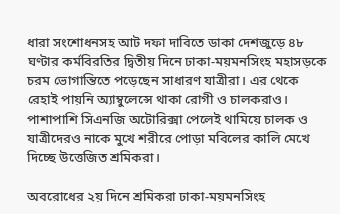ধারা সংশোধনসহ আট দফা দাবিতে ডাকা দেশজুড়ে ৪৮ ঘণ্টার কর্মবিরতির দ্বিতীয় দিনে ঢাকা-ময়মনসিংহ মহাসড়কে চরম ভোগান্তিতে পড়েছেন সাধারণ যাত্রীরা। এর থেকে রেহাই পায়নি অ্যাম্বুলেন্সে থাকা রোগী ও চালকরাও। পাশাপাশি সিএনজি অটোরিক্সা পেলেই থামিয়ে চালক ও যাত্রীদেরও নাকে মুখে শরীরে পোড়া মবিলের কালি মেখে দিচ্ছে উত্তেজিত শ্রমিকরা।

অবরোধের ২য় দিনে শ্রমিকরা ঢাকা-ময়মনসিংহ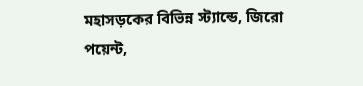মহাসড়কের বিভিন্ন স্ট্যান্ডে, জিরো পয়েন্ট,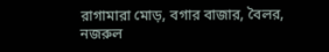রাগামারা মোড়, বগার বাজার, বৈলর, নজরুল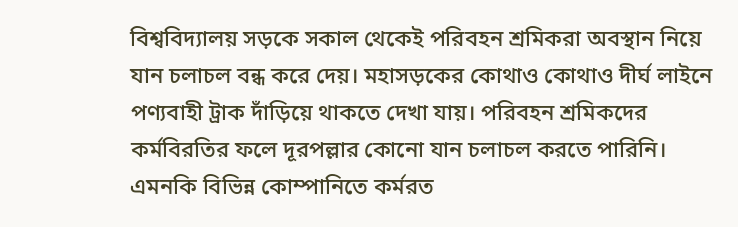বিশ্ববিদ্যালয় সড়কে সকাল থেকেই পরিবহন শ্রমিকরা অবস্থান নিয়ে যান চলাচল বন্ধ করে দেয়। মহাসড়কের কোথাও কোথাও দীর্ঘ লাইনে পণ্যবাহী ট্রাক দাঁড়িয়ে থাকতে দেখা যায়। পরিবহন শ্রমিকদের কর্মবিরতির ফলে দূরপল্লার কোনো যান চলাচল করতে পারিনি। এমনকি বিভিন্ন কোম্পানিতে কর্মরত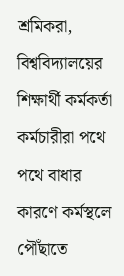শ্রমিকরা, বিশ্ববিদ্যালয়ের শিক্ষার্থী কর্মকর্তা কর্মচারীরা পথে পথে বাধার কারণে কর্মস্থলে পৌঁছাতে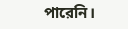পারেনি।